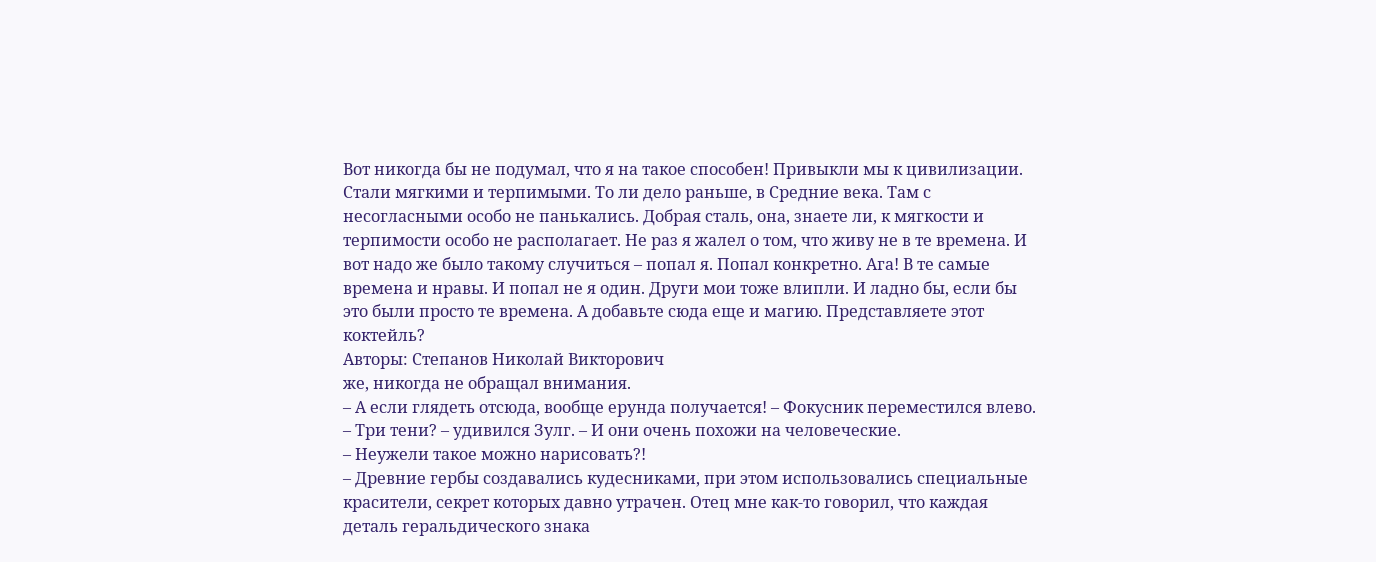Вот никогда бы не подумал, что я на такое способен! Привыкли мы к цивилизации. Стали мягкими и терпимыми. То ли дело раньше, в Средние века. Там с несогласными особо не панькались. Добрая сталь, она, знаете ли, к мягкости и терпимости особо не располагает. Не раз я жалел о том, что живу не в те времена. И вот надо же было такому случиться – попал я. Попал конкретно. Ага! В те самые времена и нравы. И попал не я один. Други мои тоже влипли. И ладно бы, если бы это были просто те времена. А добавьте сюда еще и магию. Представляете этот коктейль?
Авторы: Степанов Николай Викторович
же, никогда не обращал внимания.
– А если глядеть отсюда, вообще ерунда получается! – Фокусник переместился влево.
– Три тени? – удивился Зулг. – И они очень похожи на человеческие.
– Неужели такое можно нарисовать?!
– Древние гербы создавались кудесниками, при этом использовались специальные красители, секрет которых давно утрачен. Отец мне как-то говорил, что каждая деталь геральдического знака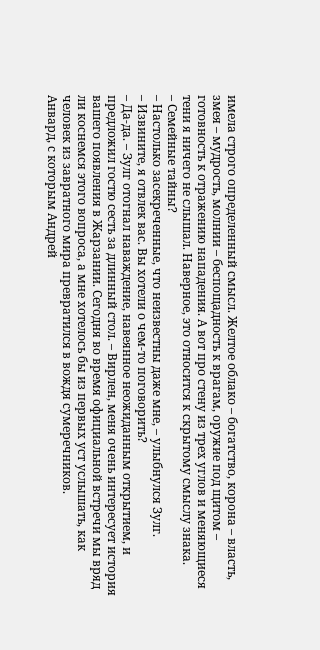имела строго определенный смысл. Желтое облако – богатство, корона – власть, змея – мудрость, молнии – беспощадность к врагам, оружие под щитом – готовность к отражению нападения. А вот про стену из трех углов и меняющиеся тени я ничего не слышал. Наверное, это относится к скрытому смыслу знака.
– Семейные тайны?
– Настолько засекреченные, что неизвестны даже мне, – улыбнулся Зулг.
– Извините, я отвлек вас. Вы хотели о чем-то поговорить?
– Да-да. – Зулг отогнал наваждение, навеянное неожиданным открытием, и предложил гостю сесть за длинный стол. – Вирлен, меня очень интересует история вашего появления в Жарзании. Сегодня во время официальной встречи мы вряд ли коснемся этого вопроса, а мне хотелось бы из первых уст услышать, как человек из завратного мира превратился в вождя сумеречников.
Анвард, с которым Андрей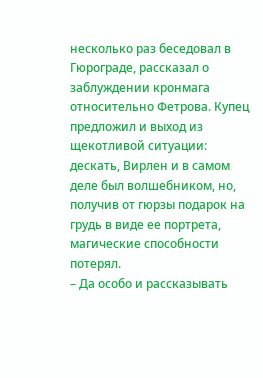несколько раз беседовал в Гюрограде, рассказал о заблуждении кронмага относительно Фетрова. Купец предложил и выход из щекотливой ситуации: дескать, Вирлен и в самом деле был волшебником, но, получив от гюрзы подарок на грудь в виде ее портрета, магические способности потерял.
– Да особо и рассказывать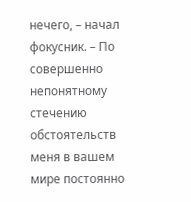нечего, – начал фокусник. – По совершенно непонятному стечению обстоятельств меня в вашем мире постоянно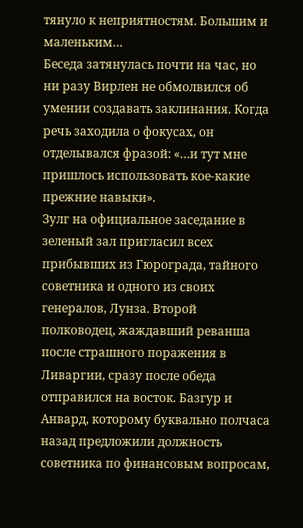тянуло к неприятностям. Большим и маленьким…
Беседа затянулась почти на час, но ни разу Вирлен не обмолвился об умении создавать заклинания. Когда речь заходила о фокусах, он отделывался фразой: «…и тут мне пришлось использовать кое-какие прежние навыки».
Зулг на официальное заседание в зеленый зал пригласил всех прибывших из Гюрограда, тайного советника и одного из своих генералов, Лунза. Второй полководец, жаждавший реванша после страшного поражения в Ливаргии, сразу после обеда отправился на восток. Базгур и Анвард, которому буквально полчаса назад предложили должность советника по финансовым вопросам,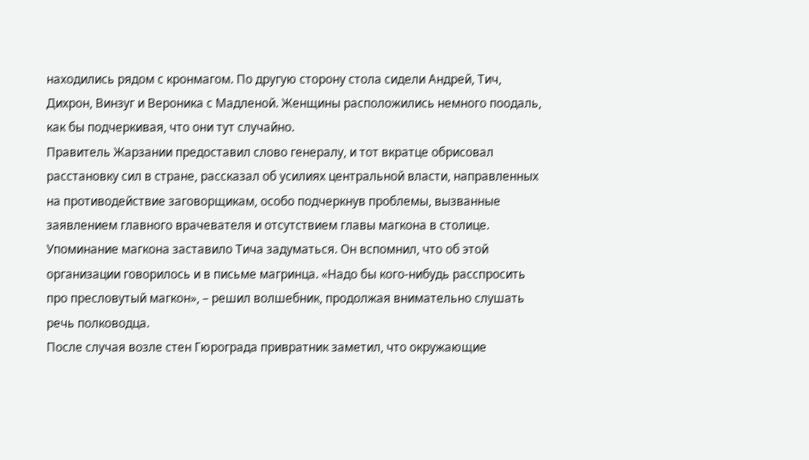находились рядом с кронмагом. По другую сторону стола сидели Андрей, Тич, Дихрон, Винзуг и Вероника с Мадленой. Женщины расположились немного поодаль, как бы подчеркивая, что они тут случайно.
Правитель Жарзании предоставил слово генералу, и тот вкратце обрисовал расстановку сил в стране, рассказал об усилиях центральной власти, направленных на противодействие заговорщикам, особо подчеркнув проблемы, вызванные заявлением главного врачевателя и отсутствием главы магкона в столице.
Упоминание магкона заставило Тича задуматься. Он вспомнил, что об этой организации говорилось и в письме магринца. «Надо бы кого-нибудь расспросить про пресловутый магкон», – решил волшебник, продолжая внимательно слушать речь полководца.
После случая возле стен Гюрограда привратник заметил, что окружающие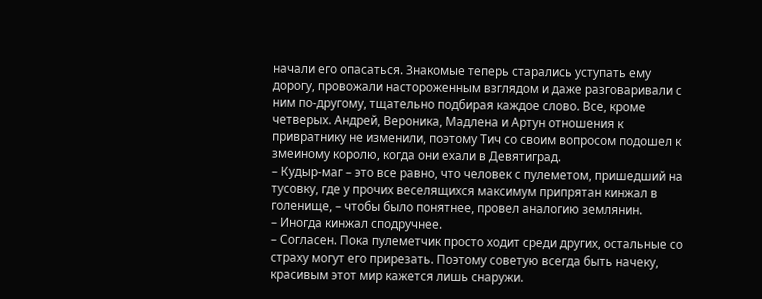начали его опасаться. Знакомые теперь старались уступать ему дорогу, провожали настороженным взглядом и даже разговаривали с ним по-другому, тщательно подбирая каждое слово. Все, кроме четверых. Андрей, Вероника, Мадлена и Артун отношения к привратнику не изменили, поэтому Тич со своим вопросом подошел к змеиному королю, когда они ехали в Девятиград.
– Кудыр-маг – это все равно, что человек с пулеметом, пришедший на тусовку, где у прочих веселящихся максимум припрятан кинжал в голенище, – чтобы было понятнее, провел аналогию землянин.
– Иногда кинжал сподручнее.
– Согласен. Пока пулеметчик просто ходит среди других, остальные со страху могут его прирезать. Поэтому советую всегда быть начеку, красивым этот мир кажется лишь снаружи.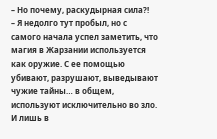– Но почему, раскудырная сила?!
– Я недолго тут пробыл, но с самого начала успел заметить, что магия в Жарзании используется как оружие. С ее помощью убивают, разрушают, выведывают чужие тайны… в общем, используют исключительно во зло. И лишь в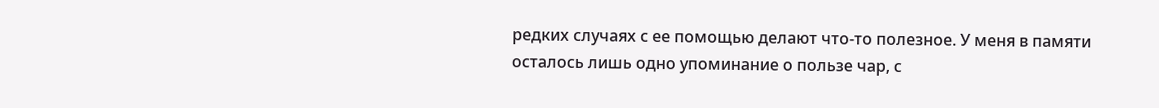редких случаях с ее помощью делают что-то полезное. У меня в памяти осталось лишь одно упоминание о пользе чар, с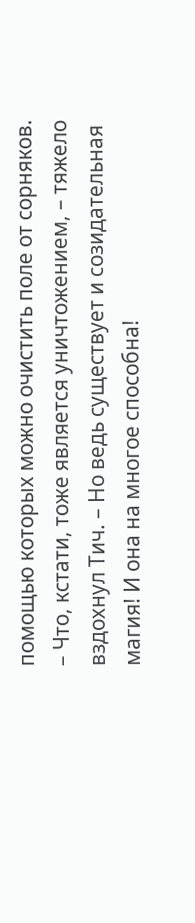помощью которых можно очистить поле от сорняков.
– Что, кстати, тоже является уничтожением, – тяжело вздохнул Тич. – Но ведь существует и созидательная магия! И она на многое способна!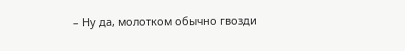– Ну да, молотком обычно гвозди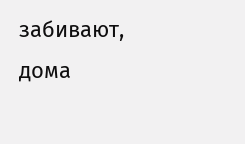забивают, дома